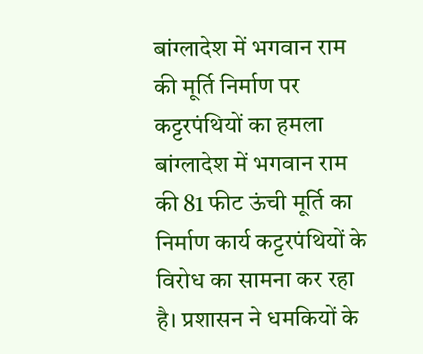बांग्लादेश में भगवान राम की मूर्ति निर्माण पर कट्टरपंथियों का हमला
बांग्लादेश में भगवान राम की 81 फीट ऊंची मूर्ति का निर्माण कार्य कट्टरपंथियों के विरोध का सामना कर रहा है। प्रशासन ने धमकियों के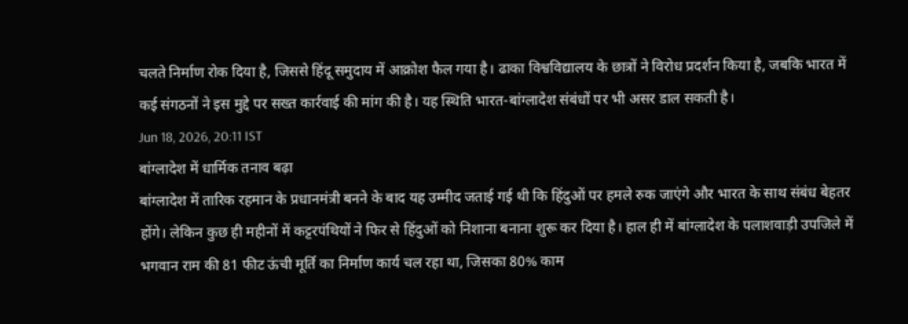चलते निर्माण रोक दिया है, जिससे हिंदू समुदाय में आक्रोश फैल गया है। ढाका विश्वविद्यालय के छात्रों ने विरोध प्रदर्शन किया है, जबकि भारत में कई संगठनों ने इस मुद्दे पर सख्त कार्रवाई की मांग की है। यह स्थिति भारत-बांग्लादेश संबंधों पर भी असर डाल सकती है।
Jun 18, 2026, 20:11 IST
बांग्लादेश में धार्मिक तनाव बढ़ा
बांग्लादेश में तारिक रहमान के प्रधानमंत्री बनने के बाद यह उम्मीद जताई गई थी कि हिंदुओं पर हमले रुक जाएंगे और भारत के साथ संबंध बेहतर होंगे। लेकिन कुछ ही महीनों में कट्टरपंथियों ने फिर से हिंदुओं को निशाना बनाना शुरू कर दिया है। हाल ही में बांग्लादेश के पलाशवाड़ी उपजिले में भगवान राम की 81 फीट ऊंची मूर्ति का निर्माण कार्य चल रहा था, जिसका 80% काम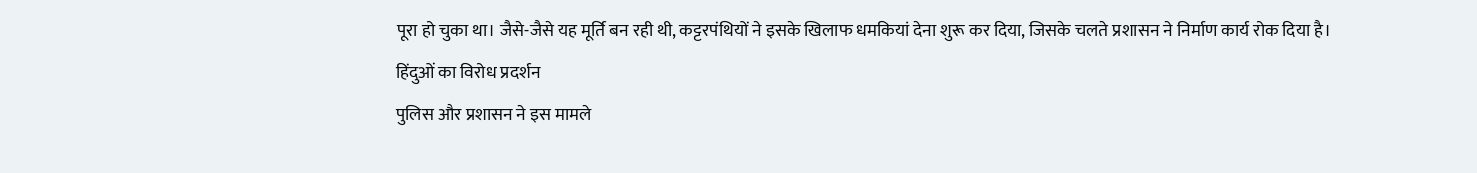पूरा हो चुका था। जैसे-जैसे यह मूर्ति बन रही थी, कट्टरपंथियों ने इसके खिलाफ धमकियां देना शुरू कर दिया, जिसके चलते प्रशासन ने निर्माण कार्य रोक दिया है।
हिंदुओं का विरोध प्रदर्शन
पुलिस और प्रशासन ने इस मामले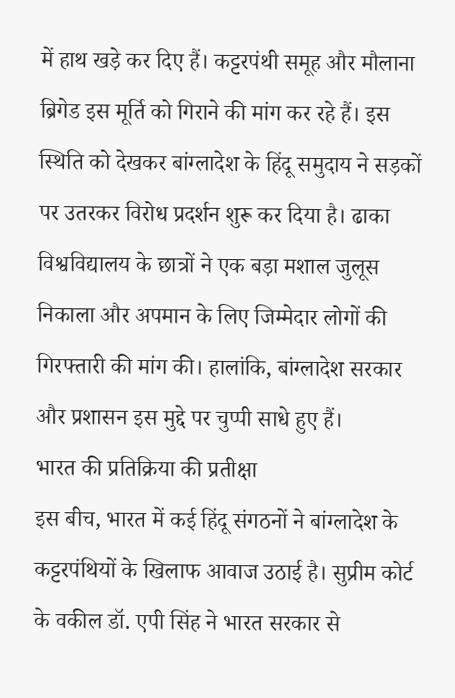में हाथ खड़े कर दिए हैं। कट्टरपंथी समूह और मौलाना ब्रिगेड इस मूर्ति को गिराने की मांग कर रहे हैं। इस स्थिति को देखकर बांग्लादेश के हिंदू समुदाय ने सड़कों पर उतरकर विरोध प्रदर्शन शुरू कर दिया है। ढाका विश्वविद्यालय के छात्रों ने एक बड़ा मशाल जुलूस निकाला और अपमान के लिए जिम्मेदार लोगों की गिरफ्तारी की मांग की। हालांकि, बांग्लादेश सरकार और प्रशासन इस मुद्दे पर चुप्पी साधे हुए हैं।
भारत की प्रतिक्रिया की प्रतीक्षा
इस बीच, भारत में कई हिंदू संगठनों ने बांग्लादेश के कट्टरपंथियों के खिलाफ आवाज उठाई है। सुप्रीम कोर्ट के वकील डॉ. एपी सिंह ने भारत सरकार से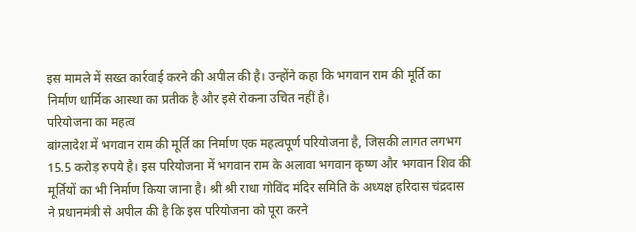इस मामले में सख्त कार्रवाई करने की अपील की है। उन्होंने कहा कि भगवान राम की मूर्ति का निर्माण धार्मिक आस्था का प्रतीक है और इसे रोकना उचित नहीं है।
परियोजना का महत्व
बांग्लादेश में भगवान राम की मूर्ति का निर्माण एक महत्वपूर्ण परियोजना है, जिसकी लागत लगभग 15.5 करोड़ रुपये है। इस परियोजना में भगवान राम के अलावा भगवान कृष्ण और भगवान शिव की मूर्तियों का भी निर्माण किया जाना है। श्री श्री राधा गोविंद मंदिर समिति के अध्यक्ष हरिदास चंद्रदास ने प्रधानमंत्री से अपील की है कि इस परियोजना को पूरा करने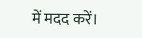में मदद करें।